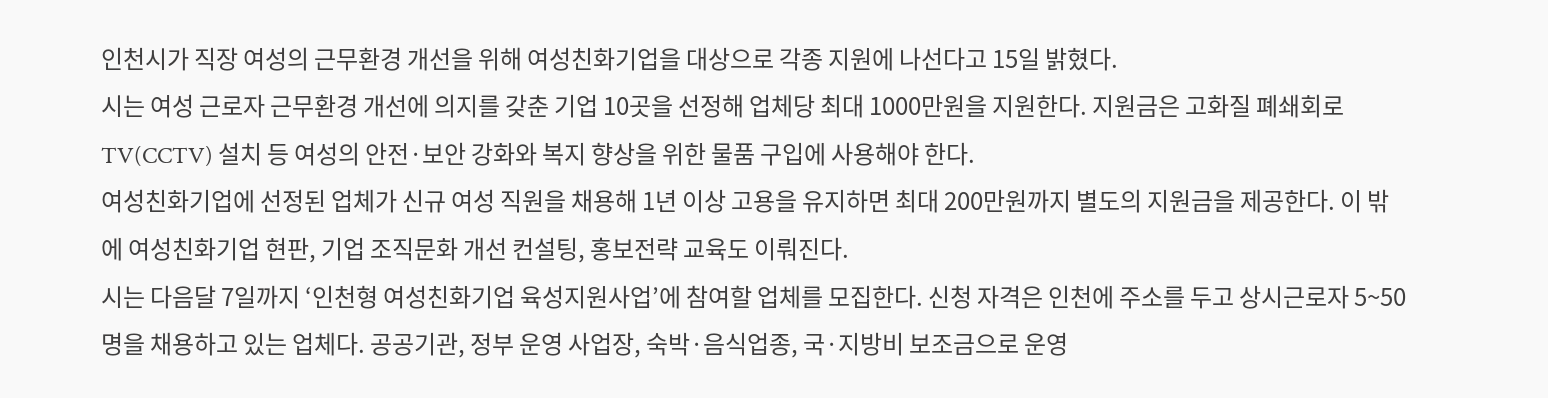인천시가 직장 여성의 근무환경 개선을 위해 여성친화기업을 대상으로 각종 지원에 나선다고 15일 밝혔다.
시는 여성 근로자 근무환경 개선에 의지를 갖춘 기업 10곳을 선정해 업체당 최대 1000만원을 지원한다. 지원금은 고화질 폐쇄회로TV(CCTV) 설치 등 여성의 안전·보안 강화와 복지 향상을 위한 물품 구입에 사용해야 한다.
여성친화기업에 선정된 업체가 신규 여성 직원을 채용해 1년 이상 고용을 유지하면 최대 200만원까지 별도의 지원금을 제공한다. 이 밖에 여성친화기업 현판, 기업 조직문화 개선 컨설팅, 홍보전략 교육도 이뤄진다.
시는 다음달 7일까지 ‘인천형 여성친화기업 육성지원사업’에 참여할 업체를 모집한다. 신청 자격은 인천에 주소를 두고 상시근로자 5~50명을 채용하고 있는 업체다. 공공기관, 정부 운영 사업장, 숙박·음식업종, 국·지방비 보조금으로 운영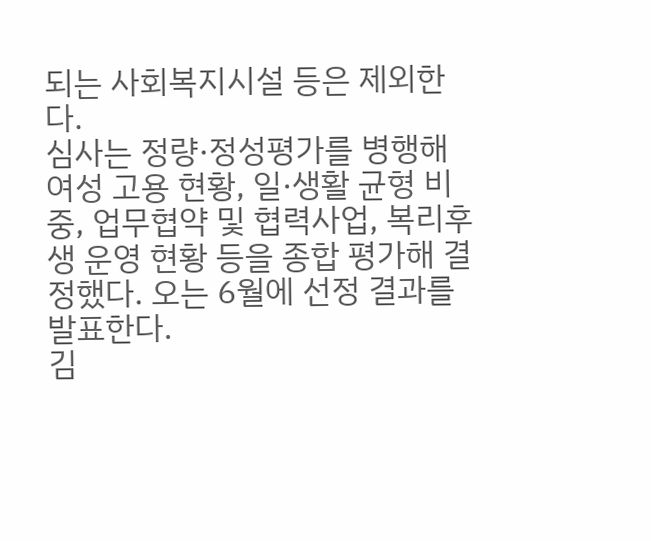되는 사회복지시설 등은 제외한다.
심사는 정량·정성평가를 병행해 여성 고용 현황, 일·생활 균형 비중, 업무협약 및 협력사업, 복리후생 운영 현황 등을 종합 평가해 결정했다. 오는 6월에 선정 결과를 발표한다.
김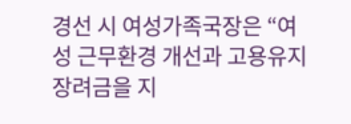경선 시 여성가족국장은 “여성 근무환경 개선과 고용유지 장려금을 지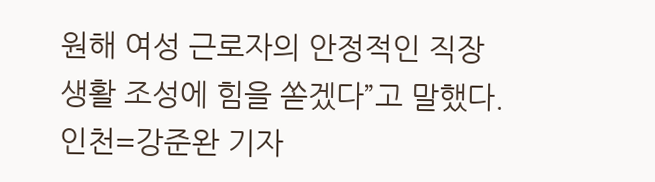원해 여성 근로자의 안정적인 직장생활 조성에 힘을 쏟겠다”고 말했다.
인천=강준완 기자